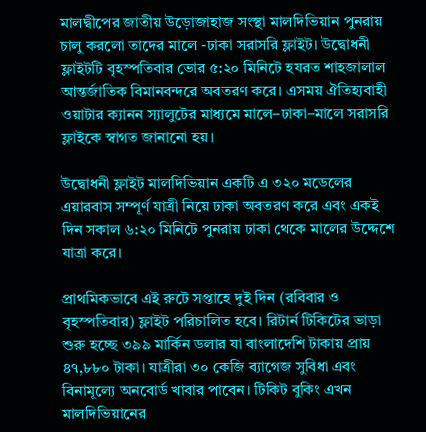মালদ্বীপের জাতীয় উড়োজাহাজ সংস্থা মালদিভিয়ান পুনরায় চালু করলো তাদের মালে -ঢাকা সরাসরি ফ্লাইট। উদ্বোধনী ফ্লাইটটি বৃহস্পতিবার ভোর ৫:২০ মিনিটে হযরত শাহজালাল আন্তর্জাতিক বিমানবন্দরে অবতরণ করে। এসময় ঐতিহ্যবাহী ওয়াটার ক্যানন স্যালুটের মাধ্যমে মালে–ঢাকা–মালে সরাসরি ফ্লাইকে স্বাগত জানানো হয়।

উদ্বোধনী ফ্লাইট মালদিভিয়ান একটি এ ৩২০ মডেলের এয়ারবাস সম্পূর্ণ যাত্রী নিয়ে ঢাকা অবতরণ করে এবং একই দিন সকাল ৬:২০ মিনিটে পুনরায় ঢাকা থেকে মালের উদ্দেশে যাত্রা করে।

প্রাথমিকভাবে এই রুটে সপ্তাহে দুই দিন (রবিবার ও বৃহস্পতিবার) ফ্লাইট পরিচালিত হবে। রিটার্ন টিকিটের ভাড়া শুরু হচ্ছে ৩৯৯ মার্কিন ডলার যা বাংলাদেশি টাকায় প্রায় ৪৭,৮৮০ টাকা। যাত্রীরা ৩০ কেজি ব্যাগেজ সুবিধা এবং বিনামূল্যে অনবোর্ড খাবার পাবেন। টিকিট বুকিং এখন মালদিভিয়ানের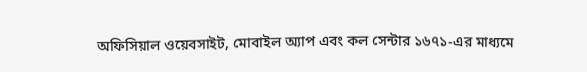অফিসিয়াল ওয়েবসাইট, মোবাইল অ্যাপ এবং কল সেন্টার ১৬৭১-এর মাধ্যমে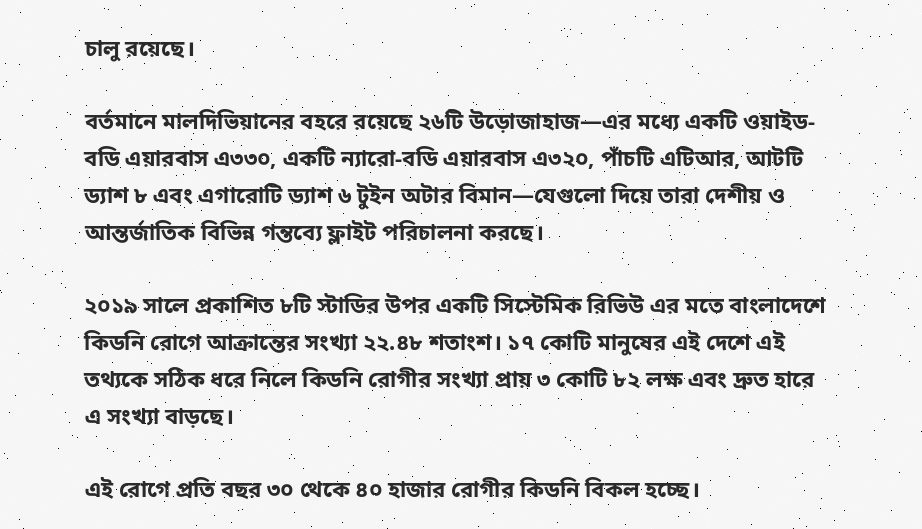চালু রয়েছে।

বর্তমানে মালদিভিয়ানের বহরে রয়েছে ২৬টি উড়োজাহাজ—এর মধ্যে একটি ওয়াইড-বডি এয়ারবাস এ৩৩০, একটি ন্যারো-বডি এয়ারবাস এ৩২০, পাঁচটি এটিআর, আটটি ড্যাশ ৮ এবং এগারোটি ড্যাশ ৬ টুইন অটার বিমান—যেগুলো দিয়ে তারা দেশীয় ও আন্তর্জাতিক বিভিন্ন গন্তব্যে ফ্লাইট পরিচালনা করছে।

২০১৯ সালে প্রকাশিত ৮টি স্টাডির উপর একটি সিস্টেমিক রিভিউ এর মতে বাংলাদেশে কিডনি রোগে আক্রান্তের সংখ্যা ২২.৪৮ শতাংশ। ১৭ কোটি মানুষের এই দেশে এই তথ্যকে সঠিক ধরে নিলে কিডনি রোগীর সংখ্যা প্রায় ৩ কোটি ৮২ লক্ষ এবং দ্রুত হারে এ সংখ্যা বাড়ছে।

এই রোগে প্রতি বছর ৩০ থেকে ৪০ হাজার রোগীর কিডনি বিকল হচ্ছে।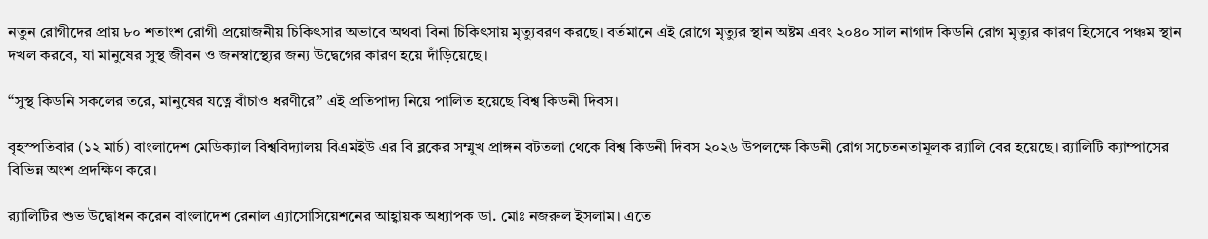নতুন রোগীদের প্রায় ৮০ শতাংশ রোগী প্রয়োজনীয় চিকিৎসার অভাবে অথবা বিনা চিকিৎসায় মৃত্যুবরণ করছে। বর্তমানে এই রোগে মৃত্যুর স্থান অষ্টম এবং ২০৪০ সাল নাগাদ কিডনি রোগ মৃত্যুর কারণ হিসেবে পঞ্চম স্থান দখল করবে, যা মানুষের সুস্থ জীবন ও জনস্বাস্থ্যের জন্য উদ্বেগের কারণ হয়ে দাঁড়িয়েছে।

“সুস্থ কিডনি সকলের তরে, মানুষের যত্নে বাঁচাও ধরণীরে” এই প্রতিপাদ্য নিয়ে পালিত হয়েছে বিশ্ব কিডনী দিবস।

বৃহস্পতিবার (১২ মার্চ) বাংলাদেশ মেডিক্যাল বিশ্ববিদ্যালয় বিএমইউ এর বি ব্লকের সম্মুখ প্রাঙ্গন বটতলা থেকে বিশ্ব কিডনী দিবস ২০২৬ উপলক্ষে কিডনী রোগ সচেতনতামূলক র‌্যালি বের হয়েছে। র‌্যালিটি ক্যাম্পাসের বিভিন্ন অংশ প্রদক্ষিণ করে।

র‌্যালিটির শুভ উদ্বোধন করেন বাংলাদেশ রেনাল এ্যাসোসিয়েশনের আহ্বায়ক অধ্যাপক ডা. মোঃ নজরুল ইসলাম। এতে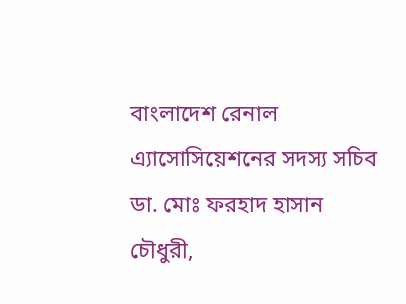বাংলাদেশ রেনাল এ্যাসোসিয়েশনের সদস্য সচিব ডা. মোঃ ফরহাদ হাসান চৌধুরী,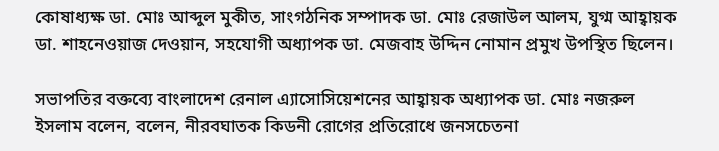কোষাধ্যক্ষ ডা. মোঃ আব্দুল মুকীত, সাংগঠনিক সম্পাদক ডা. মোঃ রেজাউল আলম, যুগ্ম আহ্বায়ক ডা. শাহনেওয়াজ দেওয়ান, সহযোগী অধ্যাপক ডা. মেজবাহ উদ্দিন নোমান প্রমুখ উপস্থিত ছিলেন।

সভাপতির বক্তব্যে বাংলাদেশ রেনাল এ্যাসোসিয়েশনের আহ্বায়ক অধ্যাপক ডা. মোঃ নজরুল ইসলাম বলেন, বলেন, নীরবঘাতক কিডনী রোগের প্রতিরোধে জনসচেতনা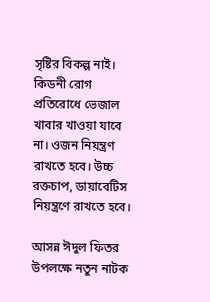সৃষ্টির বিকল্প নাই। কিডনী রোগ প্রতিরোধে ভেজাল খাবার খাওয়া যাবে না। ওজন নিয়ন্ত্রণ রাখতে হবে। উচ্চ রক্তচাপ, ডায়াবেটিস নিয়ন্ত্রণে রাখতে হবে।

আসন্ন ঈদুল ফিতর উপলক্ষে নতুন নাটক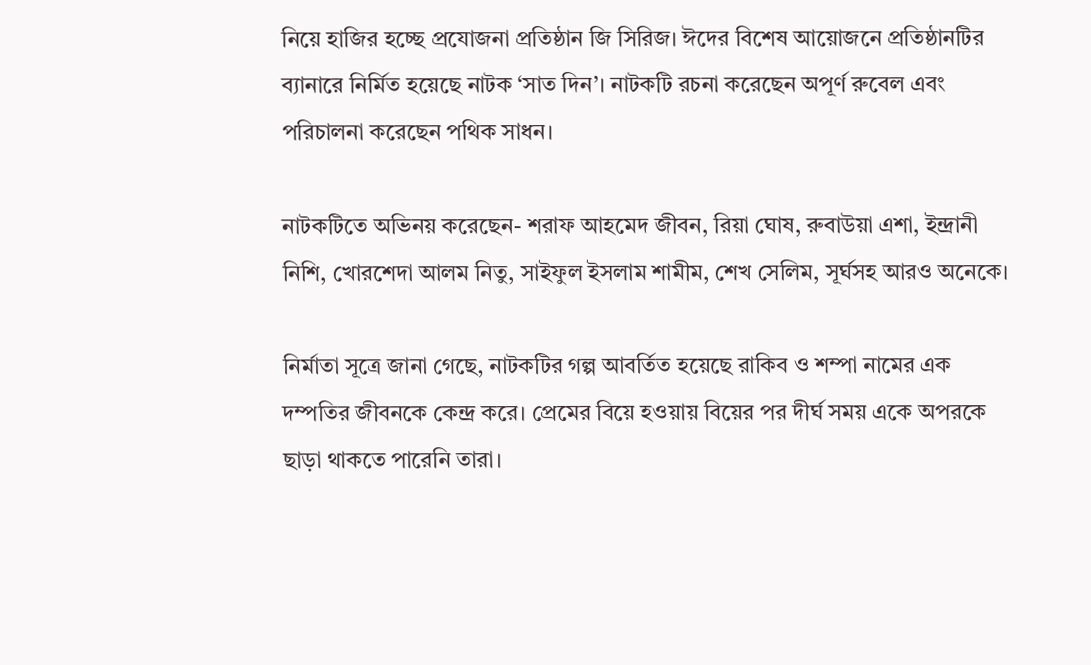নিয়ে হাজির হচ্ছে প্রযোজনা প্রতিষ্ঠান জি সিরিজ। ঈদের বিশেষ আয়োজনে প্রতিষ্ঠানটির ব্যানারে নির্মিত হয়েছে নাটক ‘সাত দিন’। নাটকটি রচনা করেছেন অপূর্ণ রুবেল এবং পরিচালনা করেছেন পথিক সাধন।

নাটকটিতে অভিনয় করেছেন- শরাফ আহমেদ জীবন, রিয়া ঘোষ, রুবাউয়া এশা, ইন্দ্রানী নিশি, খোরশেদা আলম নিতু, সাইফুল ইসলাম শামীম, শেখ সেলিম, সূর্ঘসহ আরও অনেকে।

নির্মাতা সূত্রে জানা গেছে, নাটকটির গল্প আবর্তিত হয়েছে রাকিব ও শম্পা নামের এক দম্পতির জীবনকে কেন্দ্র করে। প্রেমের বিয়ে হওয়ায় বিয়ের পর দীর্ঘ সময় একে অপরকে ছাড়া থাকতে পারেনি তারা।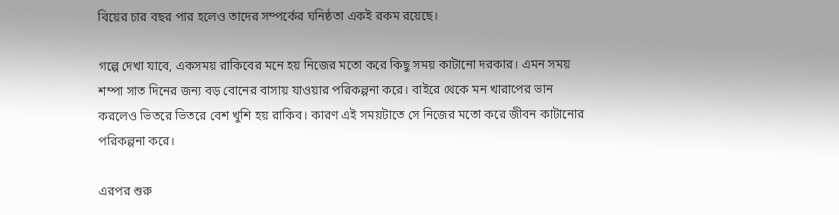বিয়ের চার বছর পার হলেও তাদের সম্পর্কের ঘনিষ্ঠতা একই রকম রয়েছে।

গল্পে দেখা যাবে, একসময় রাকিবের মনে হয় নিজের মতো করে কিছু সময় কাটানো দরকার। এমন সময় শম্পা সাত দিনের জন্য বড় বোনের বাসায় যাওয়ার পরিকল্পনা করে। বাইরে থেকে মন খারাপের ভান করলেও ভিতরে ভিতরে বেশ খুশি হয় রাকিব। কারণ এই সময়টাতে সে নিজের মতো করে জীবন কাটানোর পরিকল্পনা করে।

এরপর শুরু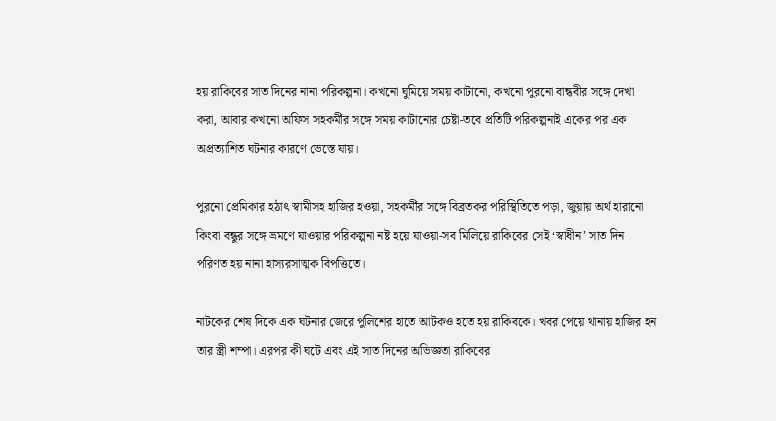হয় রাকিবের সাত দিনের নানা পরিকল্পনা। কখনো ঘুমিয়ে সময় কাটানো, কখনো পুরনো বান্ধবীর সঙ্গে দেখা করা, আবার কখনো অফিস সহকর্মীর সঙ্গে সময় কাটানোর চেষ্টা-তবে প্রতিটি পরিকল্পনাই একের পর এক অপ্রত্যাশিত ঘটনার কারণে ভেস্তে যায়।

পুরনো প্রেমিকার হঠাৎ স্বামীসহ হাজির হওয়া, সহকর্মীর সঙ্গে বিব্রতকর পরিস্থিতিতে পড়া, জুয়ায় অর্থ হারানো কিংবা বন্ধুর সঙ্গে ভ্রমণে যাওয়ার পরিকল্পনা নষ্ট হয়ে যাওয়া-সব মিলিয়ে রাকিবের সেই ‘স্বাধীন’ সাত দিন পরিণত হয় নানা হাস্যরসাত্মক বিপত্তিতে।

নাটকের শেষ দিকে এক ঘটনার জেরে পুলিশের হাতে আটকও হতে হয় রাকিবকে। খবর পেয়ে থানায় হাজির হন তার স্ত্রী শম্পা। এরপর কী ঘটে এবং এই সাত দিনের অভিজ্ঞতা রাকিবের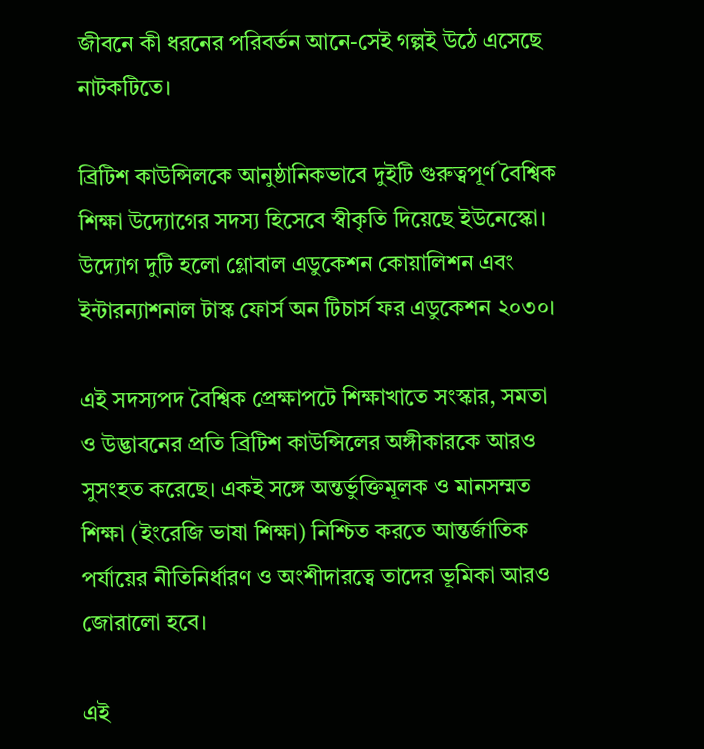জীবনে কী ধরনের পরিবর্তন আনে-সেই গল্পই উঠে এসেছে নাটকটিতে।

ব্রিটিশ কাউন্সিলকে আনুষ্ঠানিকভাবে দুইটি গুরুত্বপূর্ণ বৈশ্বিক শিক্ষা উদ্যোগের সদস্য হিসেবে স্বীকৃতি দিয়েছে ইউনেস্কো। উদ্যোগ দুটি হলো গ্লোবাল এডুকেশন কোয়ালিশন এবং ইন্টারন্যাশনাল টাস্ক ফোর্স অন টিচার্স ফর এডুকেশন ২০৩০।

এই সদস্যপদ বৈশ্বিক প্রেক্ষাপটে শিক্ষাখাতে সংস্কার, সমতা ও উদ্ভাবনের প্রতি ব্রিটিশ কাউন্সিলের অঙ্গীকারকে আরও সুসংহত করেছে। একই সঙ্গে অন্তর্ভুক্তিমূলক ও মানসম্মত শিক্ষা (ইংরেজি ভাষা শিক্ষা) নিশ্চিত করতে আন্তর্জাতিক পর্যায়ের নীতিনির্ধারণ ও অংশীদারত্বে তাদের ভূমিকা আরও জোরালো হবে।

এই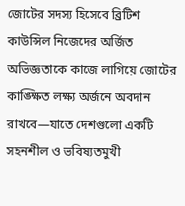জোটের সদস্য হিসেবে ব্রিটিশ কাউন্সিল নিজেদের অর্জিত অভিজ্ঞতাকে কাজে লাগিয়ে জোটের কাঙ্ক্ষিত লক্ষ্য অর্জনে অবদান রাখবে—যাতে দেশগুলো একটি সহনশীল ও ভবিষ্যতমুখী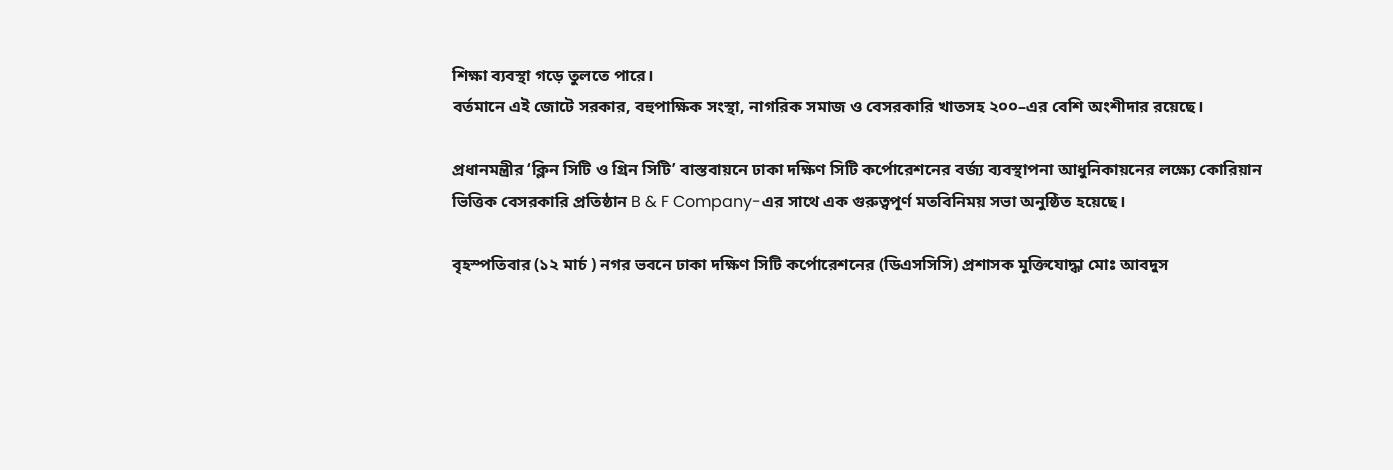শিক্ষা ব্যবস্থা গড়ে তুলতে পারে।
বর্তমানে এই জোটে সরকার, বহুপাক্ষিক সংস্থা, নাগরিক সমাজ ও বেসরকারি খাতসহ ২০০–এর বেশি অংশীদার রয়েছে।

প্রধানমন্ত্রীর ‘ক্লিন সিটি ও গ্রিন সিটি’ বাস্তবায়নে ঢাকা দক্ষিণ সিটি কর্পোরেশনের বর্জ্য ব্যবস্থাপনা আধুনিকায়নের লক্ষ্যে কোরিয়ান ভিত্তিক বেসরকারি প্রতিষ্ঠান B & F Company-এর সাথে এক গুরুত্বপূর্ণ মতবিনিময় সভা অনুষ্ঠিত হয়েছে।

বৃহস্পতিবার (১২ মার্চ ) নগর ভবনে ঢাকা দক্ষিণ সিটি কর্পোরেশনের (ডিএসসিসি) প্রশাসক মুক্তিযোদ্ধা মোঃ আবদুস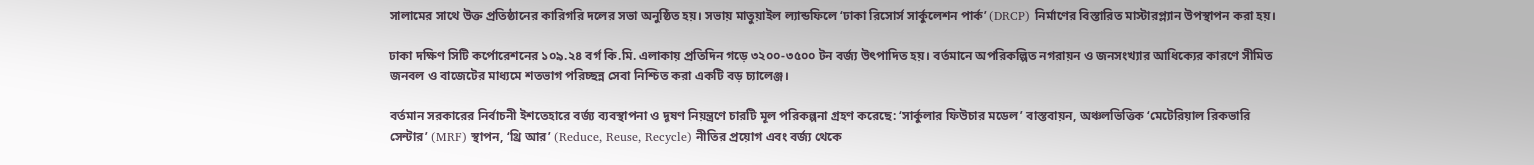সালামের সাথে উক্ত প্রতিষ্ঠানের কারিগরি দলের সভা অনুষ্ঠিত হয়। সভায় মাতুয়াইল ল্যান্ডফিলে ‘ঢাকা রিসোর্স সার্কুলেশন পার্ক’ (DRCP) নির্মাণের বিস্তারিত মাস্টারপ্ল্যান উপস্থাপন করা হয়।

ঢাকা দক্ষিণ সিটি কর্পোরেশনের ১০৯.২৪ বর্গ কি.মি. এলাকায় প্রতিদিন গড়ে ৩২০০-৩৫০০ টন বর্জ্য উৎপাদিত হয়। বর্তমানে অপরিকল্পিত নগরায়ন ও জনসংখ্যার আধিক্যের কারণে সীমিত জনবল ও বাজেটের মাধ্যমে শতভাগ পরিচ্ছন্ন সেবা নিশ্চিত করা একটি বড় চ্যালেঞ্জ।

বর্তমান সরকারের নির্বাচনী ইশতেহারে বর্জ্য ব্যবস্থাপনা ও দূষণ নিয়ন্ত্রণে চারটি মূল পরিকল্পনা গ্রহণ করেছে: ‘সার্কুলার ফিউচার মডেল’ বাস্তবায়ন, অঞ্চলভিত্তিক ‘মেটেরিয়াল রিকভারি সেন্টার’ (MRF) স্থাপন, ‘থ্রি আর’ (Reduce, Reuse, Recycle) নীতির প্রয়োগ এবং বর্জ্য থেকে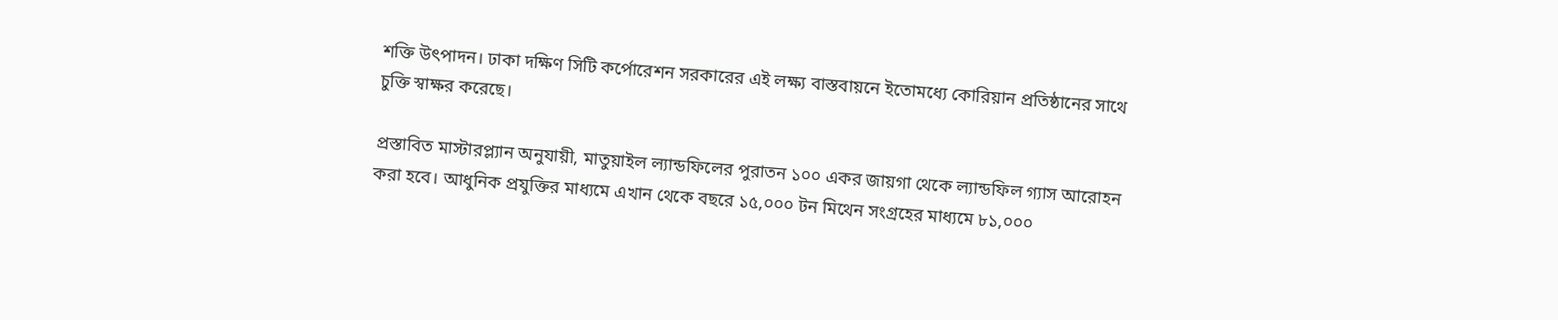শক্তি উৎপাদন। ঢাকা দক্ষিণ সিটি কর্পোরেশন সরকারের এই লক্ষ্য বাস্তবায়নে ইতোমধ্যে কোরিয়ান প্রতিষ্ঠানের সাথে চুক্তি স্বাক্ষর করেছে।

প্রস্তাবিত মাস্টারপ্ল্যান অনুযায়ী, মাতুয়াইল ল্যান্ডফিলের পুরাতন ১০০ একর জায়গা থেকে ল্যান্ডফিল গ্যাস আরোহন করা হবে। আধুনিক প্রযুক্তির মাধ্যমে এখান থেকে বছরে ১৫,০০০ টন মিথেন সংগ্রহের মাধ্যমে ৮১,০০০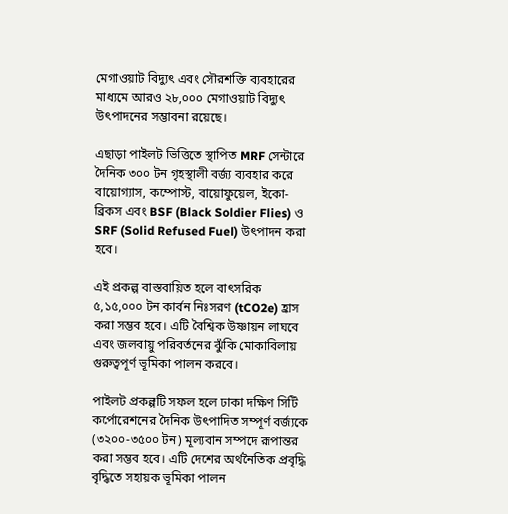মেগাওয়াট বিদ্যুৎ এবং সৌরশক্তি ব্যবহারের মাধ্যমে আরও ২৮,০০০ মেগাওয়াট বিদ্যুৎ উৎপাদনের সম্ভাবনা রয়েছে।

এছাড়া পাইলট ভিত্তিতে স্থাপিত MRF সেন্টারে দৈনিক ৩০০ টন গৃহস্থালী বর্জ্য ব্যবহার করে বায়োগ্যাস, কম্পোস্ট, বায়োফুয়েল, ইকো-ব্রিকস এবং BSF (Black Soldier Flies) ও SRF (Solid Refused Fuel) উৎপাদন করা হবে।

এই প্রকল্প বাস্তবায়িত হলে বাৎসরিক ৫,১৫,০০০ টন কার্বন নিঃসরণ (tCO2e) হ্রাস করা সম্ভব হবে। এটি বৈশ্বিক উষ্ণায়ন লাঘবে এবং জলবায়ু পরিবর্তনের ঝুঁকি মোকাবিলায় গুরুত্বপূর্ণ ভূমিকা পালন করবে।

পাইলট প্রকল্পটি সফল হলে ঢাকা দক্ষিণ সিটি কর্পোরেশনের দৈনিক উৎপাদিত সম্পূর্ণ বর্জ্যকে (৩২০০-৩৫০০ টন) মূল্যবান সম্পদে রূপান্তর করা সম্ভব হবে। এটি দেশের অর্থনৈতিক প্রবৃদ্ধি বৃদ্ধিতে সহায়ক ভূমিকা পালন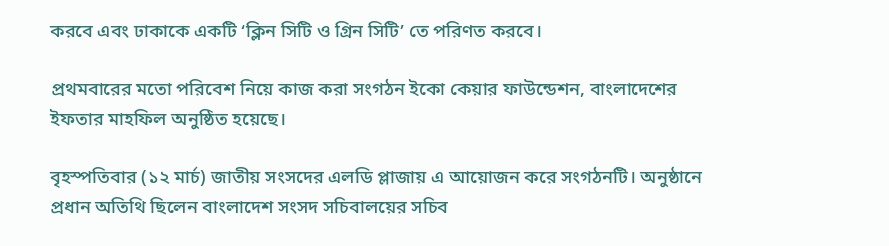করবে এবং ঢাকাকে একটি ‘ক্লিন সিটি ও গ্রিন সিটি’ তে পরিণত করবে।

প্রথমবারের মতো পরিবেশ নিয়ে কাজ করা সংগঠন ইকো কেয়ার ফাউন্ডেশন, বাংলাদেশের ইফতার মাহফিল অনুষ্ঠিত হয়েছে।

বৃহস্পতিবার (১২ মার্চ) জাতীয় সংসদের এলডি প্লাজায় এ আয়োজন করে সংগঠনটি। অনুষ্ঠানে প্রধান অতিথি ছিলেন বাংলাদেশ সংসদ সচিবালয়ের সচিব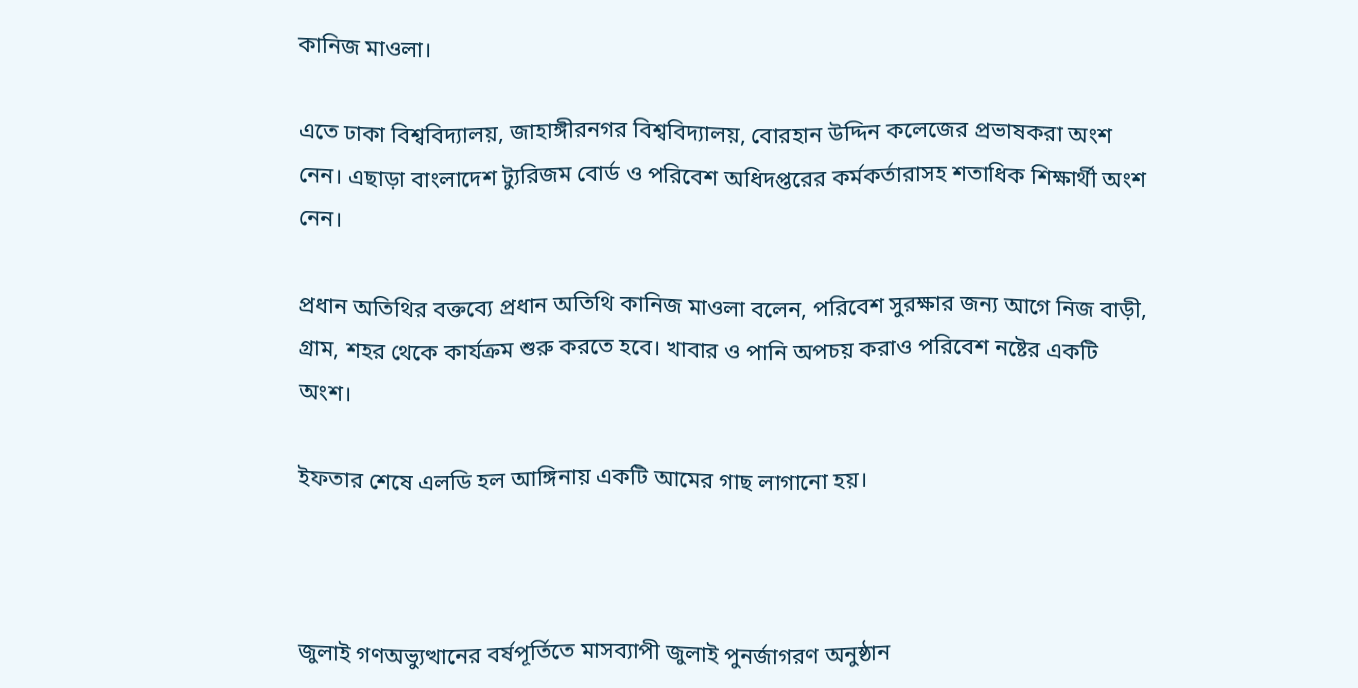কানিজ মাওলা।

এতে ঢাকা বিশ্ববিদ্যালয়, জাহাঙ্গীরনগর বিশ্ববিদ্যালয়, বোরহান উদ্দিন কলেজের প্রভাষকরা অংশ নেন। এছাড়া বাংলাদেশ ট্যুরিজম বোর্ড ও পরিবেশ অধিদপ্তরের কর্মকর্তারাসহ শতাধিক শিক্ষার্থী অংশ নেন।

প্রধান অতিথির বক্তব্যে প্রধান অতিথি কানিজ মাওলা বলেন, পরিবেশ সুরক্ষার জন্য আগে নিজ বাড়ী, গ্রাম, শহর থেকে কার্যক্রম শুরু করতে হবে। খাবার ও পানি অপচয় করাও পরিবেশ নষ্টের একটি অংশ।

ইফতার শেষে এলডি হল আঙ্গিনায় একটি আমের গাছ লাগানো হয়।



জুলাই গণঅভ্যুত্থানের বর্ষপূর্তিতে মাসব্যাপী জুলাই পুনর্জাগরণ অনুষ্ঠান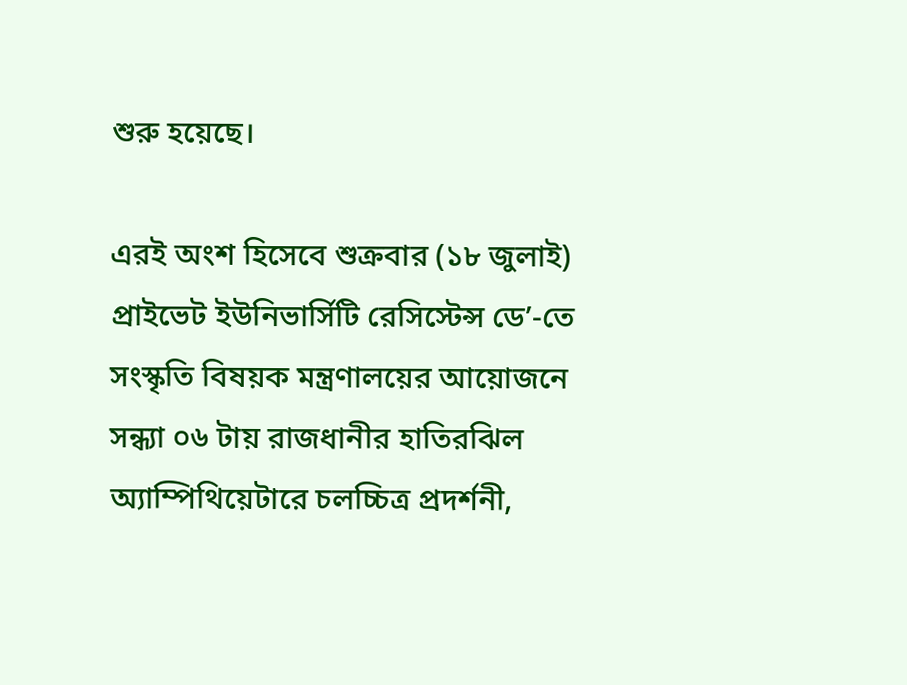শুরু হয়েছে।

এরই অংশ হিসেবে শুক্রবার (১৮ জুলাই) প্রাইভেট ইউনিভার্সিটি রেসিস্টেন্স ডে’-তে সংস্কৃতি বিষয়ক মন্ত্রণালয়ের আয়োজনে সন্ধ্যা ০৬ টায় রাজধানীর হাতিরঝিল অ্যাম্পিথিয়েটারে চলচ্চিত্র প্রদর্শনী,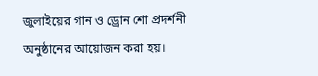জুলাইয়ের গান ও ড্রোন শো প্রদর্শনী অনুষ্ঠানের আয়োজন করা হয়।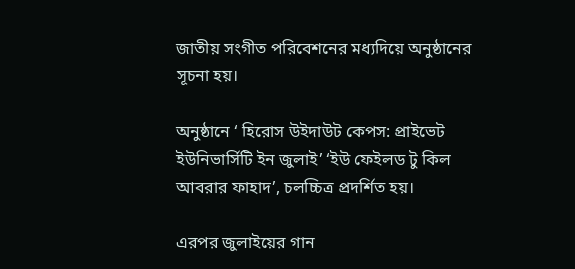জাতীয় সংগীত পরিবেশনের মধ্যদিয়ে অনুষ্ঠানের সূচনা হয়।

অনুষ্ঠানে ‘ হিরোস উইদাউট কেপস: প্রাইভেট ইউনিভার্সিটি ইন জুলাই’ ‘ইউ ফেইলড টু কিল আবরার ফাহাদ’, চলচ্চিত্র প্রদর্শিত হয়।

এরপর জুলাইয়ের গান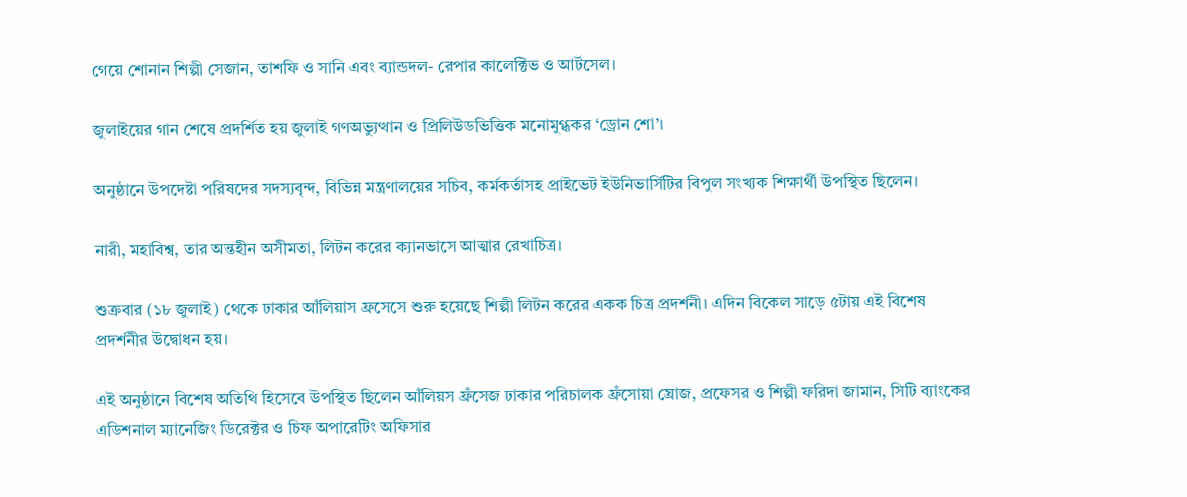গেয়ে শোনান শিল্পী সেজান, তাশফি ও সানি এবং ব্যান্ডদল- রেপার কালেক্টিভ ও আর্টসেল।

জুলাইয়ের গান শেষে প্রদর্শিত হয় জুলাই গণঅভ্যুত্থান ও প্রিলিউডভিত্তিক মনোমুগ্ধকর ‘ড্রোন শো’।

অনুষ্ঠানে উপদেষ্টা পরিষদের সদস্যবৃন্দ, বিভিন্ন মন্ত্রণালয়ের সচিব, কর্মকর্তাসহ প্রাইভেট ইউনিভার্সিটির বিপুল সংখ্যক শিক্ষার্থী উপস্থিত ছিলেন।

নারী, মহাবিশ্ব, তার অন্তহীন অসীমতা, লিটন করের ক্যানভাসে আত্মার রেখাচিত্র।

শুক্রবার (১৮ জুলাই) থেকে ঢাকার আঁলিয়াস ফ্রসেসে শুরু হয়েছে শিল্পী লিটন করের একক চিত্র প্রদর্শনী। এদিন বিকেল সাড়ে ৫টায় এই বিশেষ প্রদর্শনীর উদ্বোধন হয়।

এই অনুষ্ঠানে বিশেষ অতিথি হিসেবে উপস্থিত ছিলেন আঁলিয়স ফ্রঁসেজ ঢাকার পরিচালক ফ্রঁসোয়া ঘ্রোজ, প্রফেসর ও শিল্পী ফরিদা জামান, সিটি ব্যাংকের এডিশনাল ম্যানেজিং ডিরেক্টর ও চিফ অপারেটিং অফিসার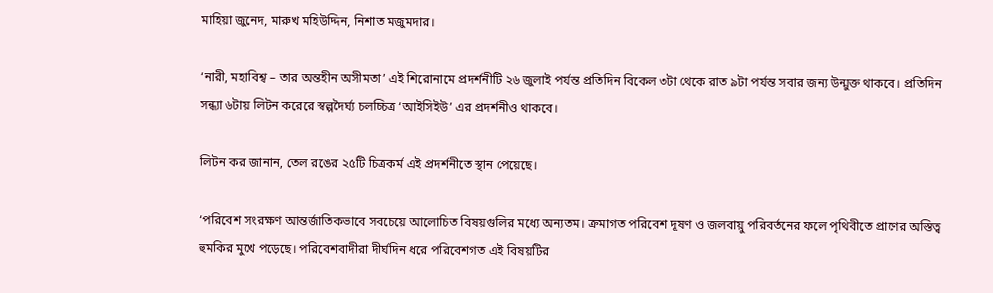মাহিয়া জুনেদ, মারুখ মহিউদ্দিন, নিশাত মজুমদার।

‘নারী, মহাবিশ্ব – তার অন্তহীন অসীমতা’ এই শিরোনামে প্রদর্শনীটি ২৬ জুলাই পর্যন্ত প্রতিদিন বিকেল ৩টা থেকে রাত ৯টা পর্যন্ত সবার জন্য উন্মুক্ত থাকবে। প্রতিদিন সন্ধ্যা ৬টায় লিটন করেরে স্বল্পদৈর্ঘ্য চলচ্চিত্র ‘আইসিইউ’ এর প্রদর্শনীও থাকবে।

লিটন কর জানান, তেল রঙের ২৫টি চিত্রকর্ম এই প্রদর্শনীতে স্থান পেয়েছে।

‘পরিবেশ সংরক্ষণ আন্তর্জাতিকভাবে সবচেয়ে আলোচিত বিষয়গুলির মধ্যে অন্যতম। ক্রমাগত পরিবেশ দূষণ ও জলবায়ু পরিবর্তনের ফলে পৃথিবীতে প্রাণের অস্তিত্ব হুমকির মুখে পড়েছে। পরিবেশবাদীরা দীর্ঘদিন ধরে পরিবেশগত এই বিষয়টির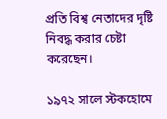প্রতি বিশ্ব নেতাদের দৃষ্টি নিবদ্ধ করার চেষ্টা করেছেন।

১৯৭২ সালে স্টকহোমে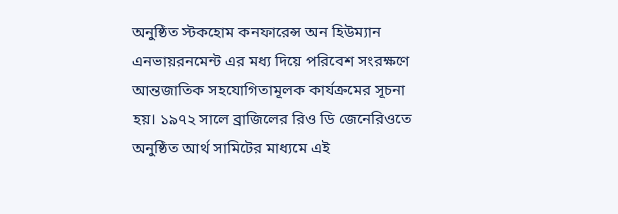অনুষ্ঠিত স্টকহোম কনফারেন্স অন হিউম্যান এনভায়রনমেন্ট এর মধ্য দিয়ে পরিবেশ সংরক্ষণে আন্তজাতিক সহযোগিতামূলক কার্যক্রমের সূচনা হয়। ১৯৭২ সালে ব্রাজিলের রিও ডি জেনেরিওতে অনুষ্ঠিত আর্থ সামিটের মাধ্যমে এই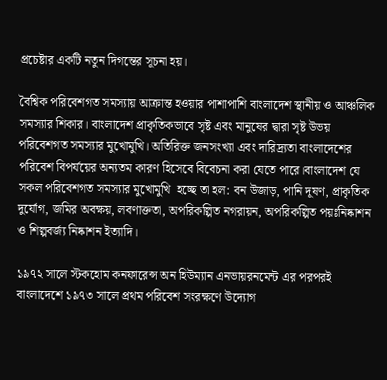প্রচেষ্টার একটি নতুন দিগন্তের সূচনা হয়।

বৈশ্বিক পরিবেশগত সমস্যায় আক্রান্ত হওয়ার পাশাপাশি বাংলাদেশ স্থানীয় ও আঞ্চলিক সমস্যার শিকার। বাংলাদেশ প্রাকৃতিকভাবে সৃষ্ট এবং মানুষের দ্বারা সৃষ্ট উভয় পরিবেশগত সমস্যার মুখোমুখি। অতিরিক্ত জনসংখ্যা এবং দারিদ্র্যতা বাংলাদেশের পরিবেশ বিপর্যয়ের অন্যতম কারণ হিসেবে বিবেচনা করা যেতে পারে।বাংলাদেশ যে সকল পরিবেশগত সমস্যার মুখোমুখি  হচ্ছে তা হল: বন উজাড়, পানি দূষণ, প্রাকৃতিক দুর্যোগ, জমির অবক্ষয়, লবণাক্ততা, অপরিকল্পিত নগরায়ন, অপরিকল্পিত পয়ঃনিষ্কাশন ও শিল্পবর্জ্য নিষ্কাশন ইত্যাদি।

১৯৭২ সালে স্টকহোম কনফারেন্স অন হিউম্যান এনভায়রনমেন্ট এর পরপরই বাংলাদেশে ১৯৭৩ সালে প্রথম পরিবেশ সংরক্ষণে উদ্যোগ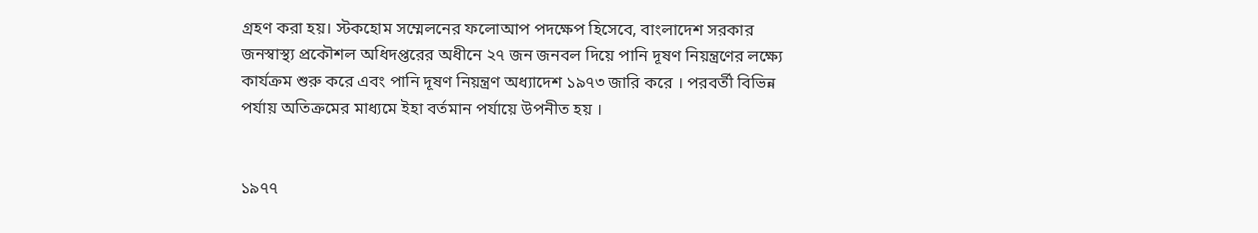গ্রহণ করা হয়। স্টকহোম সম্মেলনের ফলোআপ পদক্ষেপ হিসেবে, বাংলাদেশ সরকার জনস্বাস্থ্য প্রকৌশল অধিদপ্তরের অধীনে ২৭ জন জনবল দিয়ে পানি দূষণ নিয়ন্ত্রণের লক্ষ্যে কার্যক্রম শুরু করে এবং পানি দূষণ নিয়ন্ত্রণ অধ্যাদেশ ১৯৭৩ জারি করে । পরবর্তী বিভিন্ন পর্যায় অতিক্রমের মাধ্যমে ইহা বর্তমান পর্যায়ে উপনীত হয় ।


১৯৭৭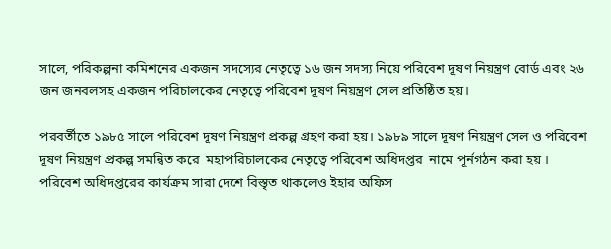সালে, পরিকল্পনা কমিশনের একজন সদস্যের নেতৃত্বে ১৬ জন সদস্য নিয়ে পরিবেশ দূষণ নিয়ন্ত্রণ বোর্ড এবং ২৬ জন জনবলসহ একজন পরিচালকের নেতৃত্বে পরিবেশ দূষণ নিয়ন্ত্রণ সেল প্রতিষ্ঠিত হয়।

পরবর্তীতে ১৯৮৫ সালে পরিবেশ দূষণ নিয়ন্ত্রণ প্রকল্প গ্রহণ করা হয়। ১৯৮৯ সালে দূষণ নিয়ন্ত্রণ সেল ও পরিবেশ দূষণ নিয়ন্ত্রণ প্রকল্প সমন্বিত করে  মহাপরিচালকের নেতৃত্বে পরিবেশ অধিদপ্তর  নামে পূর্নগঠন করা হয় । পরিবেশ অধিদপ্তরের কার্যক্রম সারা দেশে বিস্তৃত থাকলেও ইহার অফিস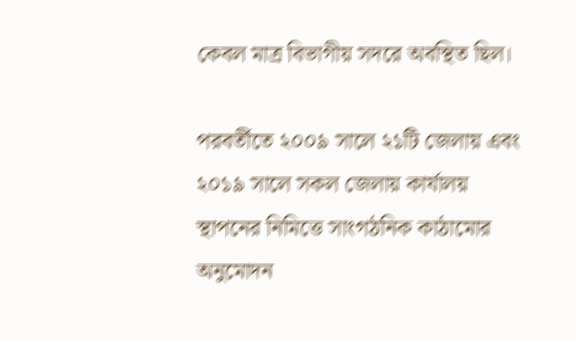কেবল মাত্র বিভাগীয় সদরে অবস্থিত ছিল।

পরবর্তীতে ২০০৯ সালে ২১টি জেলায় এবং ২০১৯ সালে সকল জেলায় কার্যালয় স্থাপনের নিমিত্তে সাংগঠনিক কাঠামোর অনুমোদন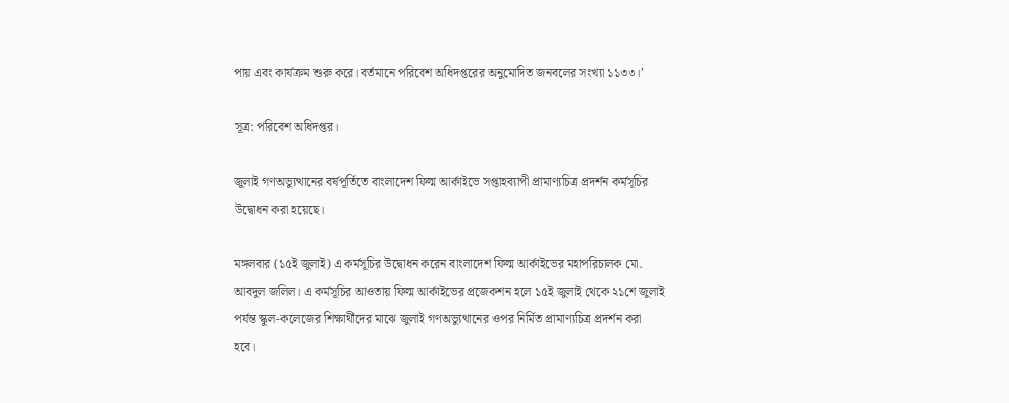পায় এবং কার্যক্রম শুরু করে। বর্তমানে পরিবেশ অধিদপ্তরের অনুমোদিত জনবলের সংখ্যা ১১৩৩।’

সূত্র: পরিবেশ অধিদপ্তর।

জুলাই গণঅভ্যুত্থানের বর্ষপূর্তিতে বাংলাদেশ ফিল্ম আর্কাইভে সপ্তাহব্যাপী প্রামাণ্যচিত্র প্রদর্শন কর্মসূচির উদ্বোধন করা হয়েছে।

মঙ্গলবার (১৫ই জুলাই) এ কর্মসূচির উদ্বোধন করেন বাংলাদেশ ফিল্ম আর্কাইভের মহাপরিচালক মো. আবদুল জলিল। এ কর্মসূচির আওতায় ফিল্ম আর্কাইভের প্রজেকশন হলে ১৫ই জুলাই থেকে ২১শে জুলাই পর্যন্ত স্কুল-কলেজের শিক্ষার্থীদের মাঝে জুলাই গণঅভ্যুত্থানের ওপর নির্মিত প্রামাণ্যচিত্র প্রদর্শন করা হবে।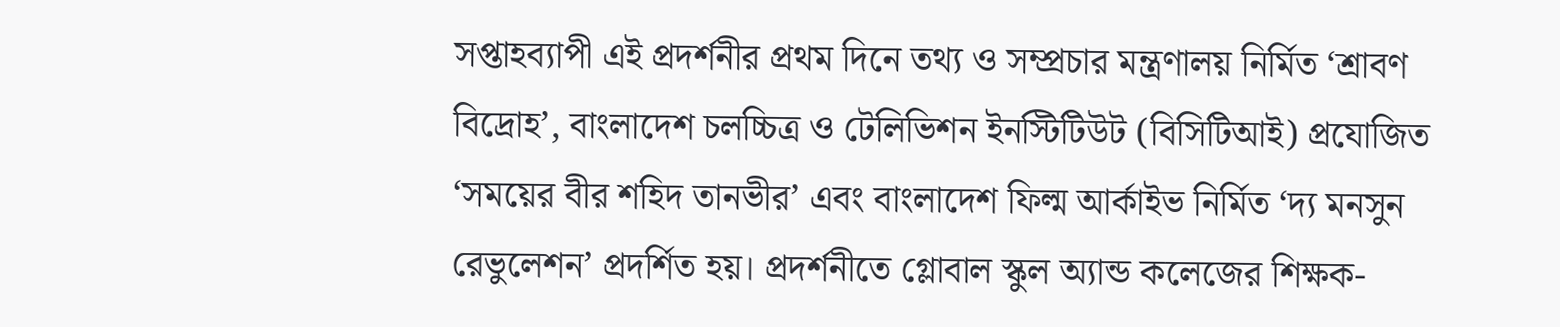সপ্তাহব্যাপী এই প্রদর্শনীর প্রথম দিনে তথ্য ও সম্প্রচার মন্ত্রণালয় নির্মিত ‘শ্রাবণ বিদ্রোহ’, বাংলাদেশ চলচ্চিত্র ও টেলিভিশন ইনস্টিটিউট (বিসিটিআই) প্রযোজিত ‘সময়ের বীর শহিদ তানভীর’ এবং বাংলাদেশ ফিল্ম আর্কাইভ নির্মিত ‘দ্য মনসুন রেভুলেশন’ প্রদর্শিত হয়। প্রদর্শনীতে গ্লোবাল স্কুল অ্যান্ড কলেজের শিক্ষক-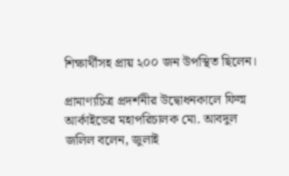শিক্ষার্থীসহ প্রায় ২০০ জন উপস্থিত ছিলেন।

প্রামাণ্যচিত্র প্রদর্শনীর উদ্বোধনকালে ফিল্ম আর্কাইভের মহাপরিচালক মো. আবদুল জলিল বলেন, জুলাই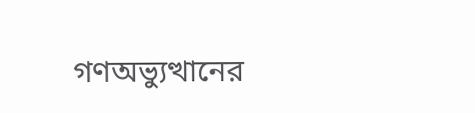গণঅভ্যুত্থানের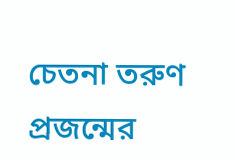চেতনা তরুণ প্রজন্মের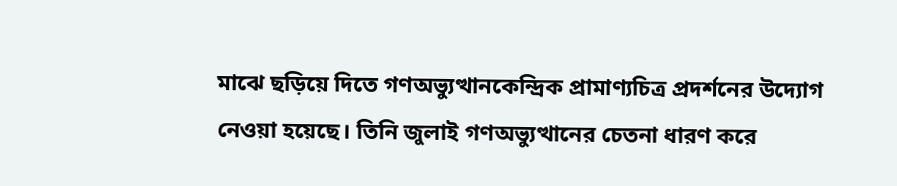মাঝে ছড়িয়ে দিতে গণঅভ্যুত্থানকেন্দ্রিক প্রামাণ্যচিত্র প্রদর্শনের উদ্যোগ নেওয়া হয়েছে। তিনি জুলাই গণঅভ্যুত্থানের চেতনা ধারণ করে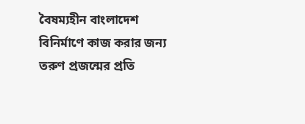বৈষম্যহীন বাংলাদেশ বিনির্মাণে কাজ করার জন্য তরুণ প্রজন্মের প্রতি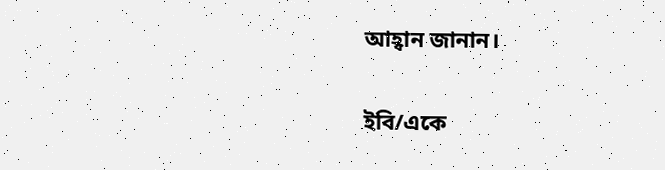আহ্বান জানান।

ইবি/একে